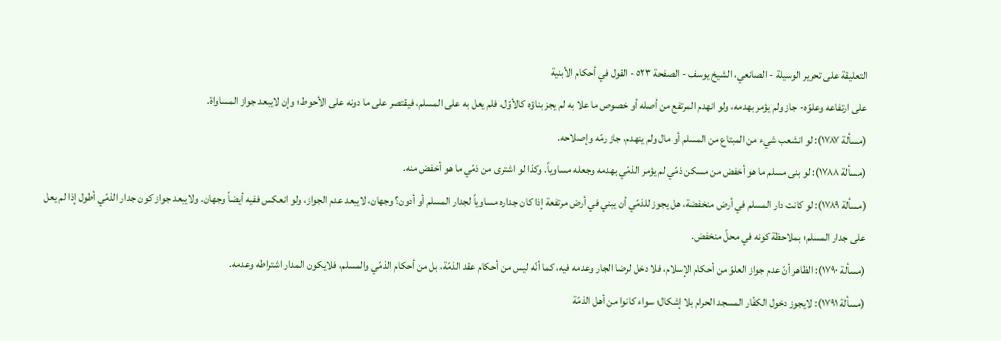التعليقة على تحرير الوسيلة - الصانعي، الشيخ يوسف - الصفحة ٥٢٣ - القول في أحكام الأبنية
على ارتفاعه وعلوّه- جاز ولم يؤمر بهدمه، ولو انهدم المرتفع من أصله أو خصوص ما علا به لم يجز بناؤه كالأوّل، فلم يعل به على المسلم، فيقتصر على ما دونه على الأحوط؛ وإن لايبعد جواز المساواة.
(مسألة ١٧٨٧): لو انشعب شيء من المبتاع من المسلم أو مال ولم ينهدم، جاز رمّه وإصلاحه.
(مسألة ١٧٨٨): لو بنى مسلم ما هو أخفض من مسكن ذمّي لم يؤمر الذمّي بهدمه وجعله مساوياً. وكذا لو اشترى من ذمّي ما هو أخفض منه.
(مسألة ١٧٨٩): لو كانت دار المسلم في أرض منخفضة، هل يجوز للذمّي أن يبني في أرض مرتفعة إذا كان جداره مساوياً لجدار المسلم أو أدون؟ وجهان، لايبعد عدم الجواز، ولو انعكس ففيه أيضاً وجهان. ولايبعد جواز كون جدار الذمّي أطول إذا لم يعل على جدار المسلم؛ بملاحظة كونه في محلّ منخفض.
(مسألة ١٧٩٠): الظاهر أنّ عدم جواز العلوّ من أحكام الإسلام، فلا دخل لرضا الجار وعدمه فيه، كما أنّه ليس من أحكام عقد الذمّة، بل من أحكام الذمّي والمسلم، فلايكون المدار اشتراطه وعدمه.
(مسألة ١٧٩١): لايجوز دخول الكفّار المسجد الحرام بلا إشكال؛ سواء كانوا من أهل الذمّة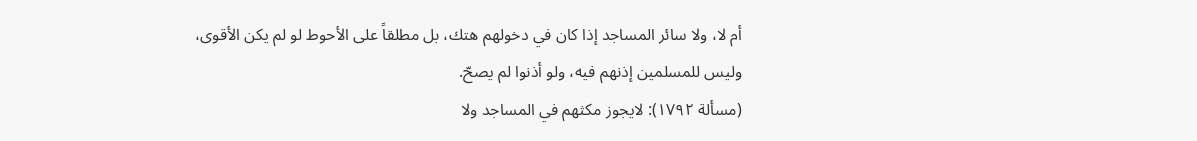أم لا، ولا سائر المساجد إذا كان في دخولهم هتك، بل مطلقاً على الأحوط لو لم يكن الأقوى، وليس للمسلمين إذنهم فيه، ولو أذنوا لم يصحّ.
(مسألة ١٧٩٢): لايجوز مكثهم في المساجد ولا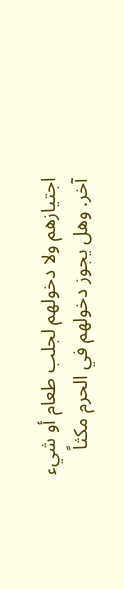اجتيازهم ولا دخولهم لجلب طعام أو شيء آخر. وهل يجوز دخولهم في الحرم مكثاً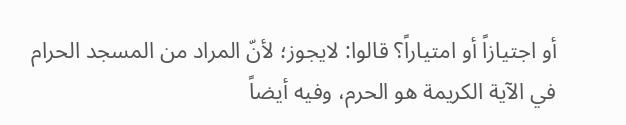أو اجتيازاً أو امتياراً؟ قالوا: لايجوز؛ لأنّ المراد من المسجد الحرام في الآية الكريمة هو الحرم، وفيه أيضاً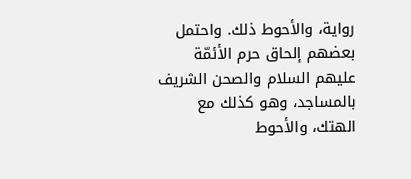رواية، والأحوط ذلك. واحتمل بعضهم إلحاق حرم الأئمّة عليهم السلام والصحن الشريف بالمساجد، وهو كذلك مع الهتك، والأحوط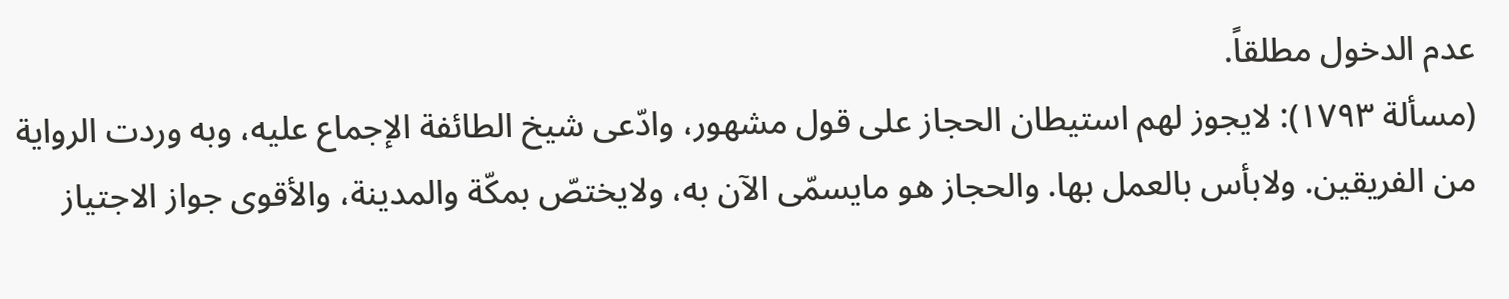عدم الدخول مطلقاً.
(مسألة ١٧٩٣): لايجوز لهم استيطان الحجاز على قول مشهور، وادّعى شيخ الطائفة الإجماع عليه، وبه وردت الرواية من الفريقين. ولابأس بالعمل بها. والحجاز هو مايسمّى الآن به، ولايختصّ بمكّة والمدينة، والأقوى جواز الاجتياز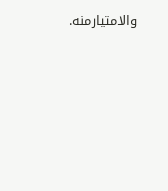والامتيارمنه.